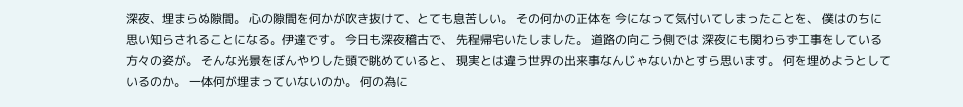深夜、埋まらぬ隙間。 心の隙間を何かが吹き抜けて、とても息苦しい。 その何かの正体を 今になって気付いてしまったことを、 僕はのちに思い知らされることになる。伊達です。 今日も深夜稽古で、 先程帰宅いたしました。 道路の向こう側では 深夜にも関わらず工事をしている方々の姿が。 そんな光景をぼんやりした頭で眺めていると、 現実とは違う世界の出来事なんじゃないかとすら思います。 何を埋めようとしているのか。 一体何が埋まっていないのか。 何の為に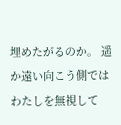埋めたがるのか。 遥か遠い向こう側では わたしを無視して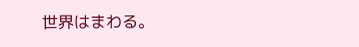世界はまわる。